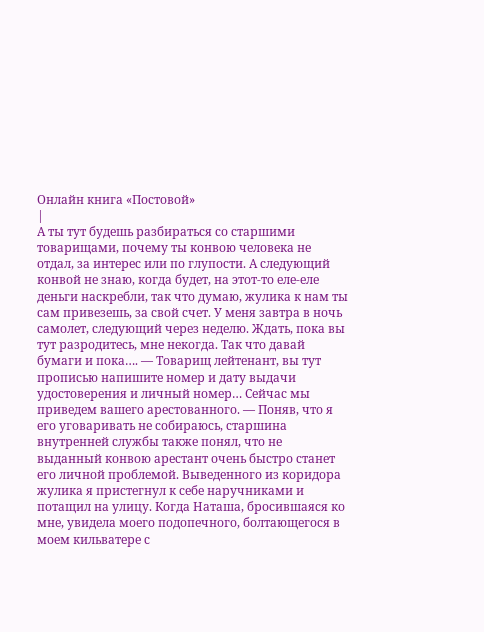Онлайн книга «Постовой»
|
А ты тут будешь разбираться со старшими товарищами, почему ты конвою человека не отдал, за интерес или по глупости. А следующий конвой не знаю, когда будет, на этот-то еле-еле деньги наскребли, так что думаю, жулика к нам ты сам привезешь, за свой счет. У меня завтра в ночь самолет, следующий через неделю. Ждать, пока вы тут разродитесь, мне некогда. Так что давай бумаги и пока…. — Товарищ лейтенант, вы тут прописью напишите номер и дату выдачи удостоверения и личный номер… Сейчас мы приведем вашего арестованного. — Поняв, что я его уговаривать не собираюсь, старшина внутренней службы также понял, что не выданный конвою арестант очень быстро станет его личной проблемой. Выведенного из коридора жулика я пристегнул к себе наручниками и потащил на улицу. Когда Наташа, бросившаяся ко мне, увидела моего подопечного, болтающегося в моем кильватере с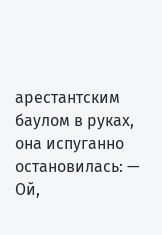арестантским баулом в руках, она испуганно остановилась: — Ой,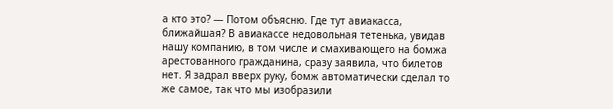а кто это? — Потом объясню. Где тут авиакасса, ближайшая? В авиакассе недовольная тетенька, увидав нашу компанию, в том числе и смахивающего на бомжа арестованного гражданина, сразу заявила, что билетов нет. Я задрал вверх руку, бомж автоматически сделал то же самое, так что мы изобразили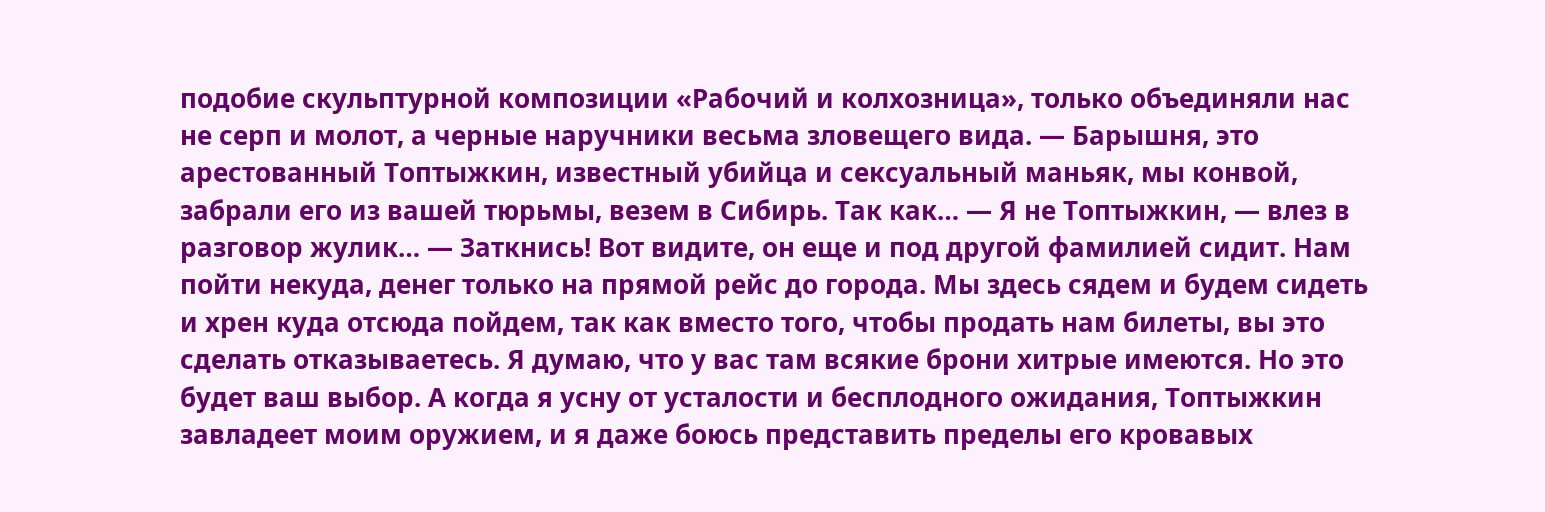подобие скульптурной композиции «Рабочий и колхозница», только объединяли нас не серп и молот, а черные наручники весьма зловещего вида. — Барышня, это арестованный Топтыжкин, известный убийца и сексуальный маньяк, мы конвой, забрали его из вашей тюрьмы, везем в Сибирь. Так как… — Я не Топтыжкин, — влез в разговор жулик… — Заткнись! Вот видите, он еще и под другой фамилией сидит. Нам пойти некуда, денег только на прямой рейс до города. Мы здесь сядем и будем сидеть и хрен куда отсюда пойдем, так как вместо того, чтобы продать нам билеты, вы это сделать отказываетесь. Я думаю, что у вас там всякие брони хитрые имеются. Но это будет ваш выбор. А когда я усну от усталости и бесплодного ожидания, Топтыжкин завладеет моим оружием, и я даже боюсь представить пределы его кровавых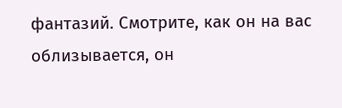фантазий. Смотрите, как он на вас облизывается, он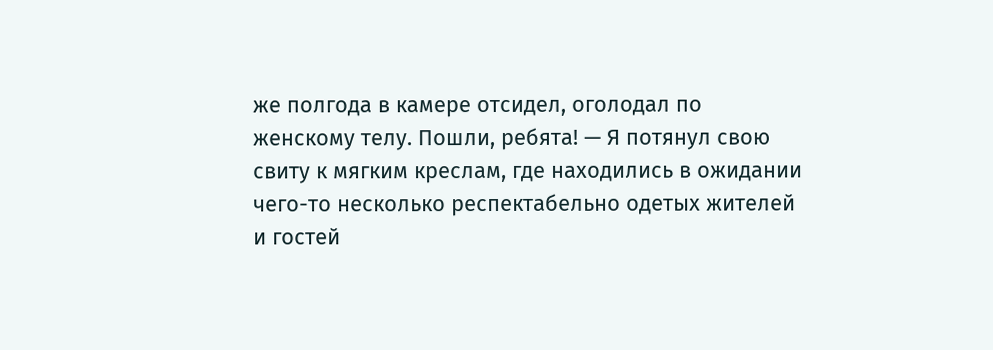же полгода в камере отсидел, оголодал по женскому телу. Пошли, ребята! — Я потянул свою свиту к мягким креслам, где находились в ожидании чего-то несколько респектабельно одетых жителей и гостей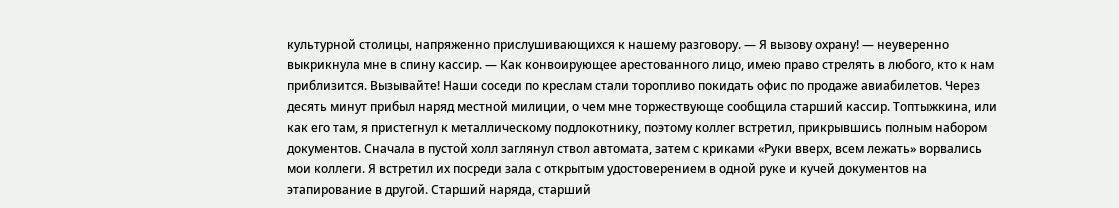культурной столицы, напряженно прислушивающихся к нашему разговору. — Я вызову охрану! — неуверенно выкрикнула мне в спину кассир. — Как конвоирующее арестованного лицо, имею право стрелять в любого, кто к нам приблизится. Вызывайте! Наши соседи по креслам стали торопливо покидать офис по продаже авиабилетов. Через десять минут прибыл наряд местной милиции, о чем мне торжествующе сообщила старший кассир. Топтыжкина, или как его там, я пристегнул к металлическому подлокотнику, поэтому коллег встретил, прикрывшись полным набором документов. Сначала в пустой холл заглянул ствол автомата, затем с криками «Руки вверх, всем лежать» ворвались мои коллеги. Я встретил их посреди зала с открытым удостоверением в одной руке и кучей документов на этапирование в другой. Старший наряда, старший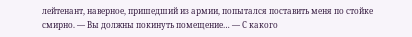лейтенант, наверное, пришедший из армии, попытался поставить меня по стойке смирно. — Вы должны покинуть помещение… — С какого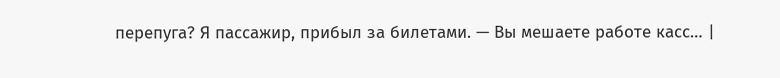перепуга? Я пассажир, прибыл за билетами. — Вы мешаете работе касс… |